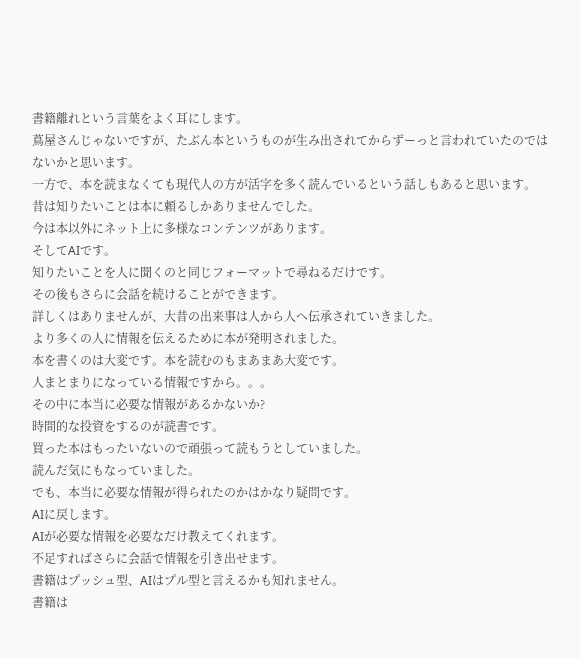書籍離れという言葉をよく耳にします。
蔦屋さんじゃないですが、たぶん本というものが生み出されてからずーっと言われていたのではないかと思います。
一方で、本を読まなくても現代人の方が活字を多く読んでいるという話しもあると思います。
昔は知りたいことは本に頼るしかありませんでした。
今は本以外にネット上に多様なコンテンツがあります。
そしてAIです。
知りたいことを人に聞くのと同じフォーマットで尋ねるだけです。
その後もさらに会話を続けることができます。
詳しくはありませんが、大昔の出来事は人から人へ伝承されていきました。
より多くの人に情報を伝えるために本が発明されました。
本を書くのは大変です。本を読むのもまあまあ大変です。
人まとまりになっている情報ですから。。。
その中に本当に必要な情報があるかないか?
時間的な投資をするのが読書です。
買った本はもったいないので頑張って読もうとしていました。
読んだ気にもなっていました。
でも、本当に必要な情報が得られたのかはかなり疑問です。
AIに戻します。
AIが必要な情報を必要なだけ教えてくれます。
不足すればさらに会話で情報を引き出せます。
書籍はプッシュ型、AIはプル型と言えるかも知れません。
書籍は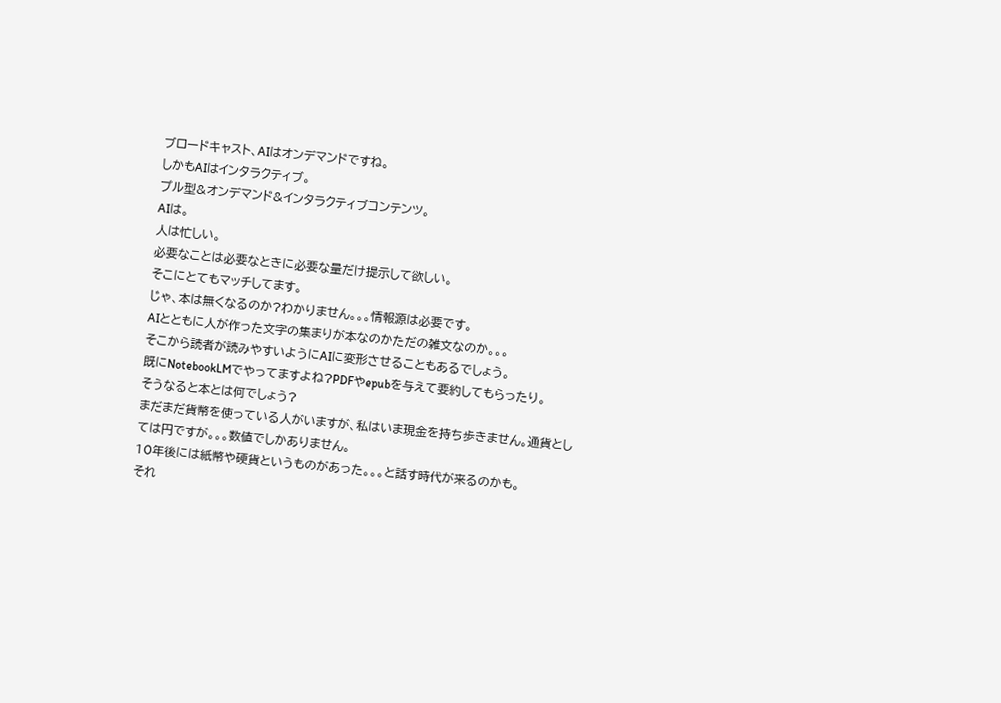ブロードキャスト、AIはオンデマンドですね。
しかもAIはインタラクティブ。
プル型&オンデマンド&インタラクティブコンテンツ。
AIは。
人は忙しい。
必要なことは必要なときに必要な量だけ提示して欲しい。
そこにとてもマッチしてます。
じゃ、本は無くなるのか?わかりません。。。情報源は必要です。
AIとともに人が作った文字の集まりが本なのかただの雑文なのか。。。
そこから読者が読みやすいようにAIに変形させることもあるでしょう。
既にNotebookLMでやってますよね?PDFやepubを与えて要約してもらったり。
そうなると本とは何でしょう?
まだまだ貨幣を使っている人がいますが、私はいま現金を持ち歩きません。通貨としては円ですが。。。数値でしかありません。
10年後には紙幣や硬貨というものがあった。。。と話す時代が来るのかも。
それ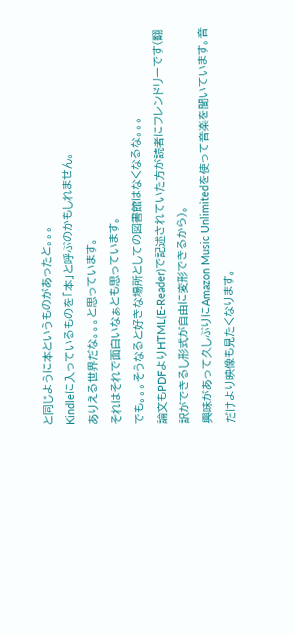と同じように本というものがあったと。。。
Kindleに入っているものを「本」と呼ぶのかもしれません。
ありえる世界だな。。。と思っています。
それはそれで面白いなぁとも思っています。
でも。。。そうなると好きな場所としての図書館はなくなるな。。。
論文もPDFよりHTML(E-Reader)で記述されていた方が読者にフレンドリーです(翻訳ができるし形式が自由に変形できるから)。
興味があって久しぶりにAmazon Music Unlimitedを使って音楽を聞いています。音だけより映像も見たくなります。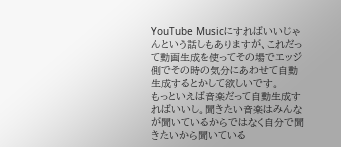YouTube Musicにすればいいじゃんという話しもありますが、これだって動画生成を使ってその場でエッジ側でその時の気分にあわせて自動生成するとかして欲しいです。
もっといえば音楽だって自動生成すればいいし。聞きたい音楽はみんなが聞いているからではなく自分で聞きたいから聞いている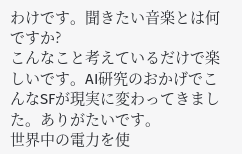わけです。聞きたい音楽とは何ですか?
こんなこと考えているだけで楽しいです。AI研究のおかげでこんなSFが現実に変わってきました。ありがたいです。
世界中の電力を使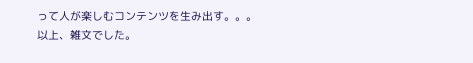って人が楽しむコンテンツを生み出す。。。
以上、雑文でした。